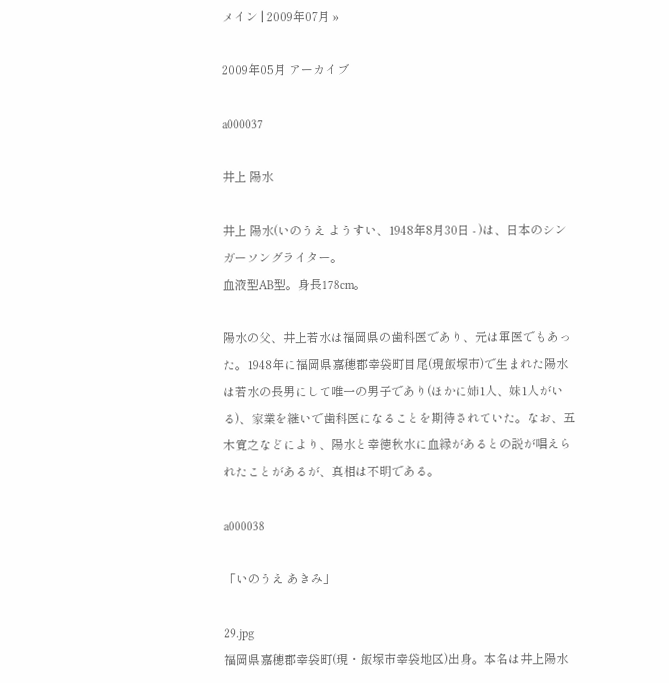メイン | 2009年07月 »

2009年05月 アーカイブ

a000037

井上 陽水

井上 陽水(いのうえ ようすい、1948年8月30日 - )は、日本のシンガーソングライター。
血液型AB型。身長178cm。

陽水の父、井上若水は福岡県の歯科医であり、元は軍医でもあった。1948年に福岡県嘉穂郡幸袋町目尾(現飯塚市)で生まれた陽水は若水の長男にして唯一の男子であり(ほかに姉1人、妹1人がいる)、家業を継いで歯科医になることを期待されていた。なお、五木寛之などにより、陽水と幸徳秋水に血縁があるとの説が唱えられたことがあるが、真相は不明である。

a000038

「いのうえ あきみ」

29.jpg
福岡県嘉穂郡幸袋町(現・飯塚市幸袋地区)出身。本名は井上陽水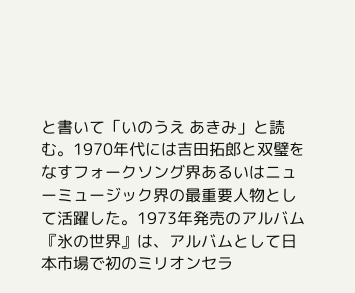と書いて「いのうえ あきみ」と読む。1970年代には吉田拓郎と双璧をなすフォークソング界あるいはニューミュージック界の最重要人物として活躍した。1973年発売のアルバム『氷の世界』は、アルバムとして日本市場で初のミリオンセラ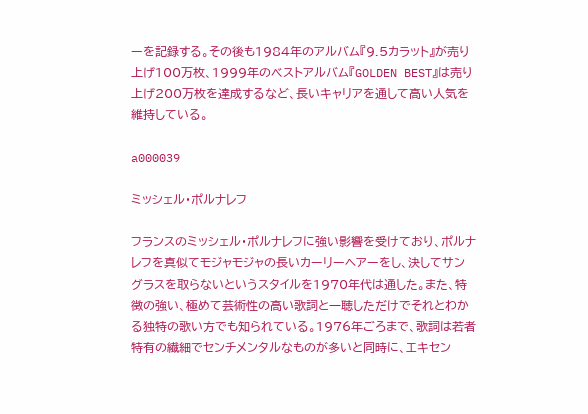ーを記録する。その後も1984年のアルバム『9.5カラット』が売り上げ100万枚、1999年のベストアルバム『GOLDEN BEST』は売り上げ200万枚を達成するなど、長いキャリアを通して高い人気を維持している。

a000039

ミッシェル・ポルナレフ

フランスのミッシェル・ポルナレフに強い影響を受けており、ポルナレフを真似てモジャモジャの長いカーリーヘアーをし、決してサングラスを取らないというスタイルを1970年代は通した。また、特徴の強い、極めて芸術性の高い歌詞と一聴しただけでそれとわかる独特の歌い方でも知られている。1976年ごろまで、歌詞は若者特有の繊細でセンチメンタルなものが多いと同時に、エキセン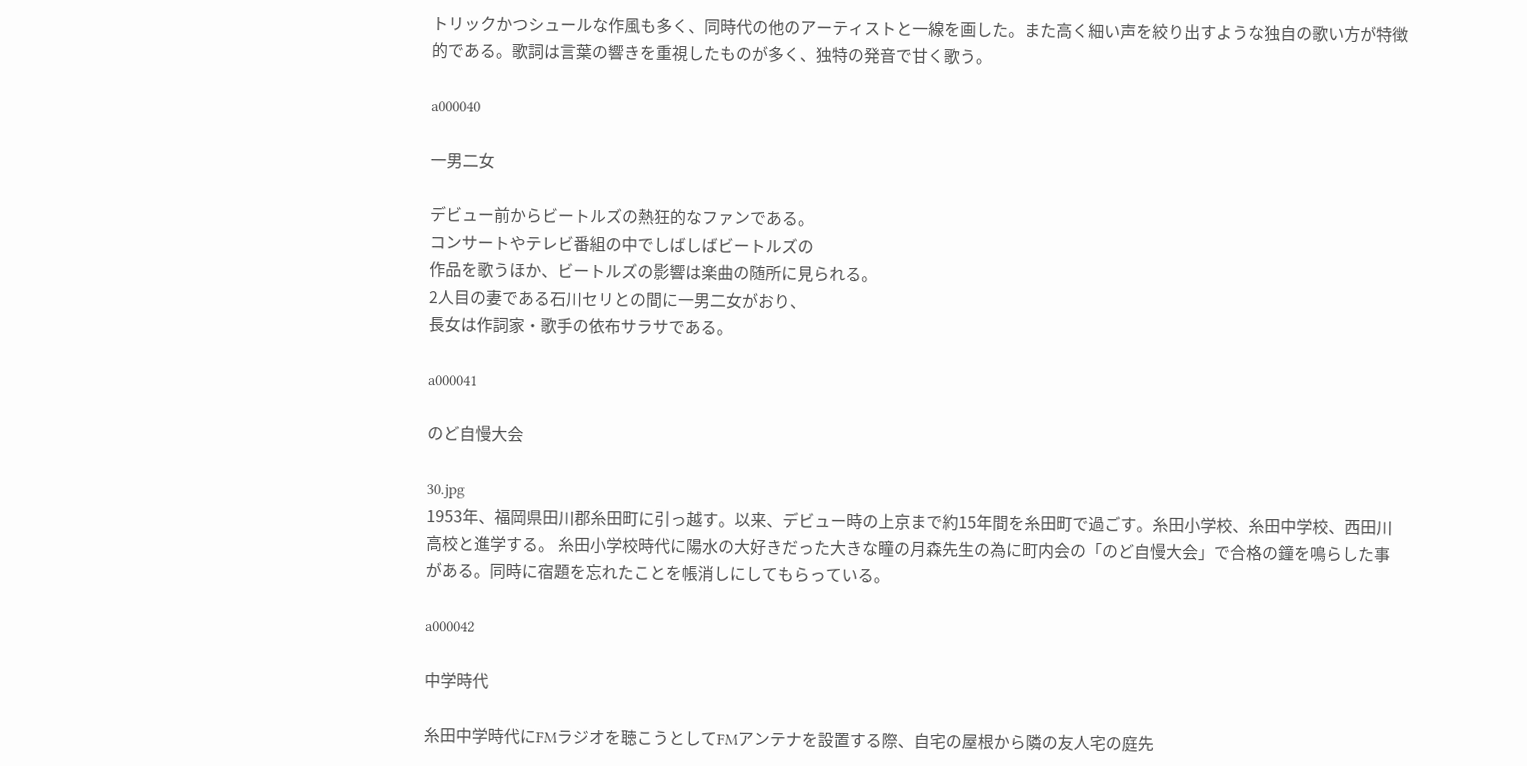トリックかつシュールな作風も多く、同時代の他のアーティストと一線を画した。また高く細い声を絞り出すような独自の歌い方が特徴的である。歌詞は言葉の響きを重視したものが多く、独特の発音で甘く歌う。

a000040

一男二女

デビュー前からビートルズの熱狂的なファンである。
コンサートやテレビ番組の中でしばしばビートルズの
作品を歌うほか、ビートルズの影響は楽曲の随所に見られる。
2人目の妻である石川セリとの間に一男二女がおり、
長女は作詞家・歌手の依布サラサである。

a000041

のど自慢大会

30.jpg
1953年、福岡県田川郡糸田町に引っ越す。以来、デビュー時の上京まで約15年間を糸田町で過ごす。糸田小学校、糸田中学校、西田川高校と進学する。 糸田小学校時代に陽水の大好きだった大きな瞳の月森先生の為に町内会の「のど自慢大会」で合格の鐘を鳴らした事がある。同時に宿題を忘れたことを帳消しにしてもらっている。

a000042

中学時代

糸田中学時代にFMラジオを聴こうとしてFMアンテナを設置する際、自宅の屋根から隣の友人宅の庭先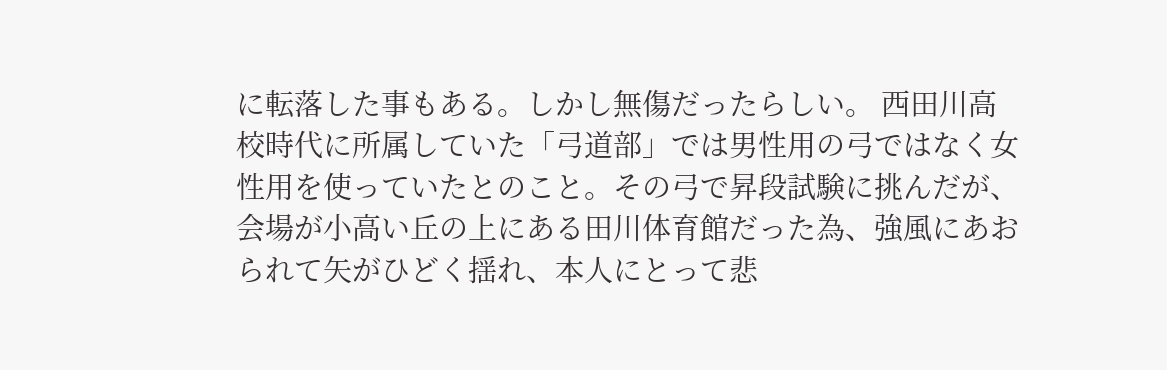に転落した事もある。しかし無傷だったらしい。 西田川高校時代に所属していた「弓道部」では男性用の弓ではなく女性用を使っていたとのこと。その弓で昇段試験に挑んだが、会場が小高い丘の上にある田川体育館だった為、強風にあおられて矢がひどく揺れ、本人にとって悲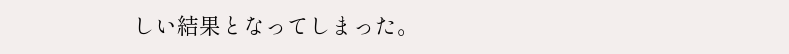しい結果となってしまった。